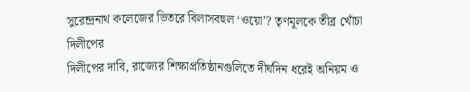সুরেন্দ্রনাথ কলেজের ভিতরে বিলাসবহুল ‘ওয়ো’? তৃণমূলকে তীব্র খোঁচা দিলীপের
দিলীপের দাবি, রাজ্যের শিক্ষাপ্রতিষ্ঠানগুলিতে দীর্ঘদিন ধরেই অনিয়ম ও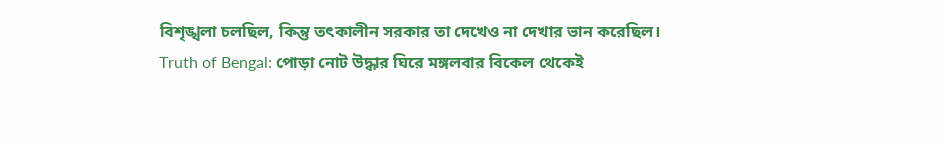বিশৃঙ্খলা চলছিল, কিন্তু তৎকালীন সরকার তা দেখেও না দেখার ভান করেছিল।
Truth of Bengal: পোড়া নোট উদ্ধার ঘিরে মঙ্গলবার বিকেল থেকেই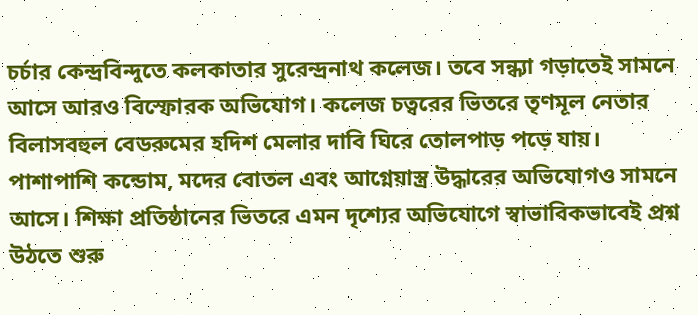চর্চার কেন্দ্রবিন্দুতে কলকাতার সুরেন্দ্রনাথ কলেজ। তবে সন্ধ্যা গড়াতেই সামনে আসে আরও বিস্ফোরক অভিযোগ। কলেজ চত্বরের ভিতরে তৃণমূল নেতার বিলাসবহুল বেডরুমের হদিশ মেলার দাবি ঘিরে তোলপাড় পড়ে যায়। পাশাপাশি কন্ডোম, মদের বোতল এবং আগ্নেয়াস্ত্র উদ্ধারের অভিযোগও সামনে আসে। শিক্ষা প্রতিষ্ঠানের ভিতরে এমন দৃশ্যের অভিযোগে স্বাভাবিকভাবেই প্রশ্ন উঠতে শুরু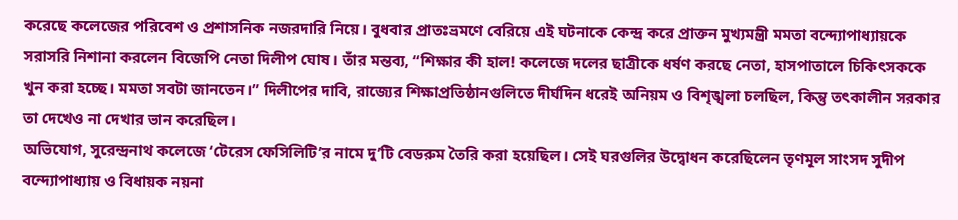করেছে কলেজের পরিবেশ ও প্রশাসনিক নজরদারি নিয়ে। বুধবার প্রাতঃভ্রমণে বেরিয়ে এই ঘটনাকে কেন্দ্র করে প্রাক্তন মুখ্যমন্ত্রী মমতা বন্দ্যোপাধ্যায়কে সরাসরি নিশানা করলেন বিজেপি নেতা দিলীপ ঘোষ। তাঁর মন্তব্য, “শিক্ষার কী হাল! কলেজে দলের ছাত্রীকে ধর্ষণ করছে নেতা, হাসপাতালে চিকিৎসককে খুন করা হচ্ছে। মমতা সবটা জানতেন।” দিলীপের দাবি, রাজ্যের শিক্ষাপ্রতিষ্ঠানগুলিতে দীর্ঘদিন ধরেই অনিয়ম ও বিশৃঙ্খলা চলছিল, কিন্তু তৎকালীন সরকার তা দেখেও না দেখার ভান করেছিল।
অভিযোগ, সুরেন্দ্রনাথ কলেজে ‘টেরেস ফেসিলিটি’র নামে দু’টি বেডরুম তৈরি করা হয়েছিল। সেই ঘরগুলির উদ্বোধন করেছিলেন তৃণমূল সাংসদ সুদীপ বন্দ্যোপাধ্যায় ও বিধায়ক নয়না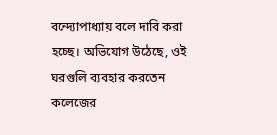বন্দ্যোপাধ্যায় বলে দাবি করা হচ্ছে। অভিযোগ উঠেছে, ওই ঘরগুলি ব্যবহার করতেন কলেজের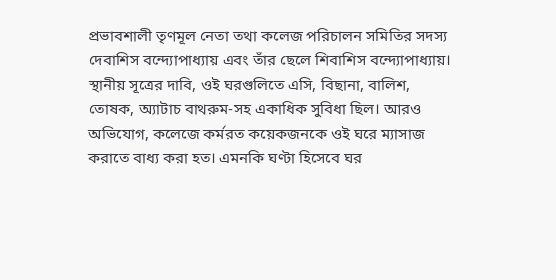প্রভাবশালী তৃণমূল নেতা তথা কলেজ পরিচালন সমিতির সদস্য দেবাশিস বন্দ্যোপাধ্যায় এবং তাঁর ছেলে শিবাশিস বন্দ্যোপাধ্যায়। স্থানীয় সূত্রের দাবি, ওই ঘরগুলিতে এসি, বিছানা, বালিশ, তোষক, অ্যাটাচ বাথরুম-সহ একাধিক সুবিধা ছিল। আরও অভিযোগ, কলেজে কর্মরত কয়েকজনকে ওই ঘরে ম্যাসাজ করাতে বাধ্য করা হত। এমনকি ঘণ্টা হিসেবে ঘর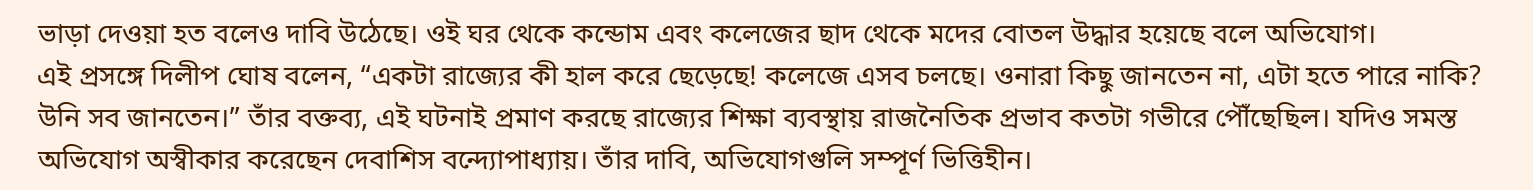ভাড়া দেওয়া হত বলেও দাবি উঠেছে। ওই ঘর থেকে কন্ডোম এবং কলেজের ছাদ থেকে মদের বোতল উদ্ধার হয়েছে বলে অভিযোগ।
এই প্রসঙ্গে দিলীপ ঘোষ বলেন, “একটা রাজ্যের কী হাল করে ছেড়েছে! কলেজে এসব চলছে। ওনারা কিছু জানতেন না, এটা হতে পারে নাকি? উনি সব জানতেন।” তাঁর বক্তব্য, এই ঘটনাই প্রমাণ করছে রাজ্যের শিক্ষা ব্যবস্থায় রাজনৈতিক প্রভাব কতটা গভীরে পৌঁছেছিল। যদিও সমস্ত অভিযোগ অস্বীকার করেছেন দেবাশিস বন্দ্যোপাধ্যায়। তাঁর দাবি, অভিযোগগুলি সম্পূর্ণ ভিত্তিহীন।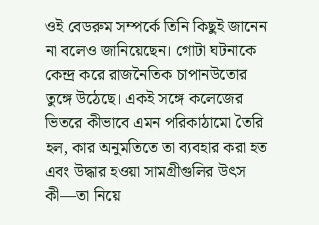ওই বেডরুম সম্পর্কে তিনি কিছুই জানেন না বলেও জানিয়েছেন। গোটা ঘটনাকে কেন্দ্র করে রাজনৈতিক চাপানউতোর তুঙ্গে উঠেছে। একই সঙ্গে কলেজের ভিতরে কীভাবে এমন পরিকাঠামো তৈরি হল, কার অনুমতিতে তা ব্যবহার করা হত এবং উদ্ধার হওয়া সামগ্রীগুলির উৎস কী—তা নিয়ে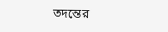তদন্তের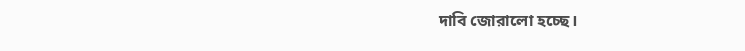দাবি জোরালো হচ্ছে।